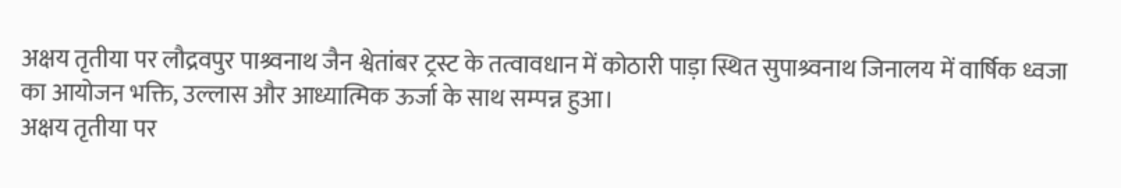अक्षय तृतीया पर लौद्रवपुर पाश्र्वनाथ जैन श्वेतांबर ट्रस्ट के तत्वावधान में कोठारी पाड़ा स्थित सुपाश्र्वनाथ जिनालय में वार्षिक ध्वजा का आयोजन भक्ति, उल्लास और आध्यात्मिक ऊर्जा के साथ सम्पन्न हुआ।
अक्षय तृतीया पर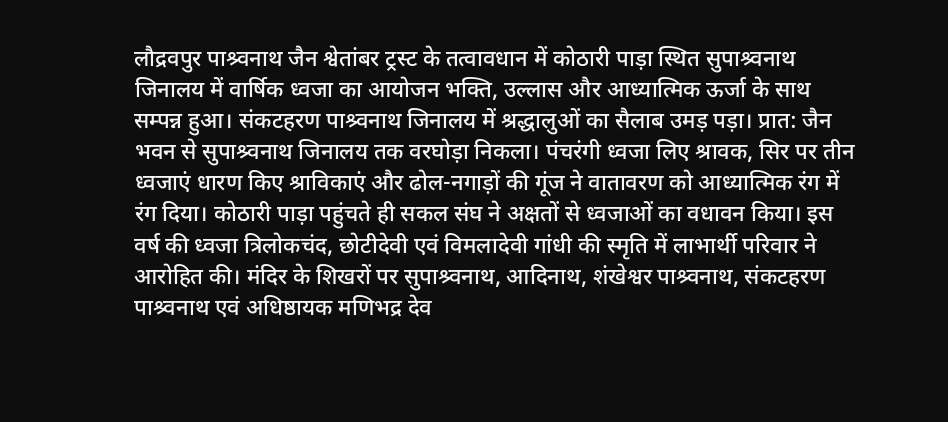लौद्रवपुर पाश्र्वनाथ जैन श्वेतांबर ट्रस्ट के तत्वावधान में कोठारी पाड़ा स्थित सुपाश्र्वनाथ जिनालय में वार्षिक ध्वजा का आयोजन भक्ति, उल्लास और आध्यात्मिक ऊर्जा के साथ सम्पन्न हुआ। संकटहरण पाश्र्वनाथ जिनालय में श्रद्धालुओं का सैलाब उमड़ पड़ा। प्रात: जैन भवन से सुपाश्र्वनाथ जिनालय तक वरघोड़ा निकला। पंचरंगी ध्वजा लिए श्रावक, सिर पर तीन ध्वजाएं धारण किए श्राविकाएं और ढोल-नगाड़ों की गूंज ने वातावरण को आध्यात्मिक रंग में रंग दिया। कोठारी पाड़ा पहुंचते ही सकल संघ ने अक्षतों से ध्वजाओं का वधावन किया। इस वर्ष की ध्वजा त्रिलोकचंद, छोटीदेवी एवं विमलादेवी गांधी की स्मृति में लाभार्थी परिवार ने आरोहित की। मंदिर के शिखरों पर सुपाश्र्वनाथ, आदिनाथ, शंखेश्वर पाश्र्वनाथ, संकटहरण पाश्र्वनाथ एवं अधिष्ठायक मणिभद्र देव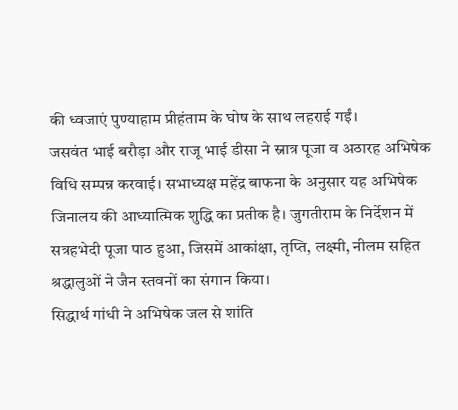की ध्वजाएं पुण्याहाम प्रीहंताम के घोष के साथ लहराई गईं।
जसवंत भाई बरौड़ा और राजू भाई डीसा ने स्नात्र पूजा व अठारह अभिषेक विधि सम्पन्न करवाई। सभाध्यक्ष महेंद्र बाफना के अनुसार यह अभिषेक जिनालय की आध्यात्मिक शुद्धि का प्रतीक है। जुगतीराम के निर्देशन में सत्रहभेदी पूजा पाठ हुआ, जिसमें आकांक्षा, तृप्ति, लक्ष्मी, नीलम सहित श्रद्धालुओं ने जैन स्तवनों का संगान किया।
सिद्धार्थ गांधी ने अभिषेक जल से शांति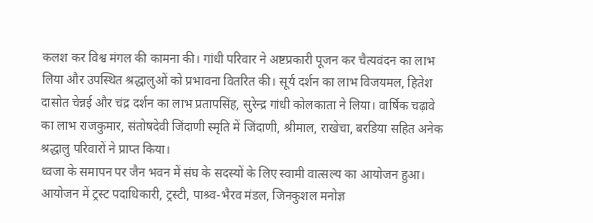कलश कर विश्व मंगल की कामना की। गांधी परिवार ने अष्टप्रकारी पूजन कर चैत्यवंदन का लाभ लिया और उपस्थित श्रद्धालुओं को प्रभावना वितरित की। सूर्य दर्शन का लाभ विजयमल, हितेश दासोत चेन्नई और चंद्र दर्शन का लाभ प्रतापसिंह, सुरेन्द्र गांधी कोलकाता ने लिया। वार्षिक चढ़ावे का लाभ राजकुमार, संतोषदेवी जिंदाणी स्मृति में जिंदाणी, श्रीमाल, राखेचा, बरडिया सहित अनेक श्रद्धालु परिवारों ने प्राप्त किया।
ध्वजा के समापन पर जैन भवन में संघ के सदस्यों के लिए स्वामी वात्सल्य का आयोजन हुआ। आयोजन में ट्रस्ट पदाधिकारी, ट्रस्टी, पाश्र्व-भैरव मंडल, जिनकुशल मनोज्ञ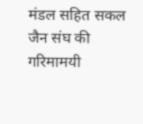मंडल सहित सकल जैन संघ की गरिमामयी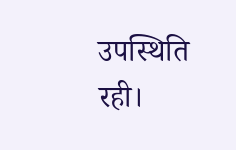उपस्थिति रही।